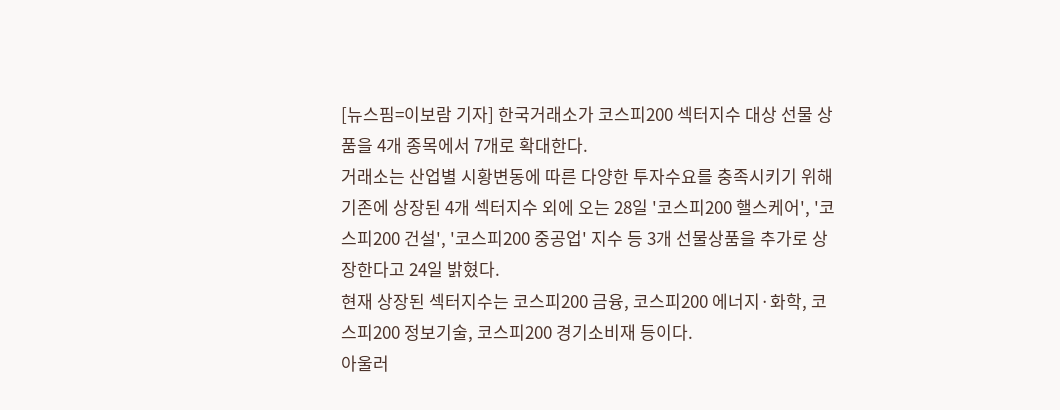[뉴스핌=이보람 기자] 한국거래소가 코스피200 섹터지수 대상 선물 상품을 4개 종목에서 7개로 확대한다.
거래소는 산업별 시황변동에 따른 다양한 투자수요를 충족시키기 위해 기존에 상장된 4개 섹터지수 외에 오는 28일 '코스피200 핼스케어', '코스피200 건설', '코스피200 중공업' 지수 등 3개 선물상품을 추가로 상장한다고 24일 밝혔다.
현재 상장된 섹터지수는 코스피200 금융, 코스피200 에너지·화학, 코스피200 정보기술, 코스피200 경기소비재 등이다.
아울러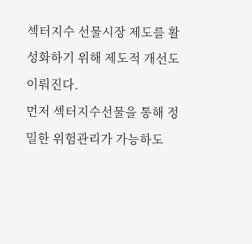섹터지수 선물시장 제도를 활성화하기 위해 제도적 개선도 이뤄진다.
먼저 섹터지수선물을 통해 정밀한 위험관리가 가능하도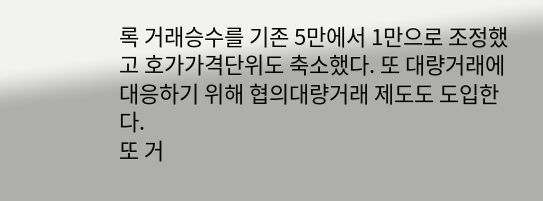록 거래승수를 기존 5만에서 1만으로 조정했고 호가가격단위도 축소했다. 또 대량거래에 대응하기 위해 협의대량거래 제도도 도입한다.
또 거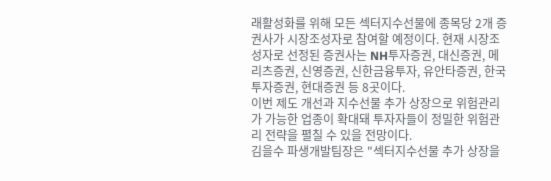래활성화를 위해 모든 섹터지수선물에 종목당 2개 증권사가 시장조성자로 참여할 예정이다. 현재 시장조성자로 선정된 증권사는 NH투자증권, 대신증권, 메리츠증권, 신영증권, 신한금융투자, 유안타증권, 한국투자증권, 현대증권 등 8곳이다.
이번 제도 개선과 지수선물 추가 상장으로 위험관리가 가능한 업종이 확대돼 투자자들이 정밀한 위험관리 전략을 펼칠 수 있을 전망이다.
김을수 파생개발팀장은 "섹터지수선물 추가 상장을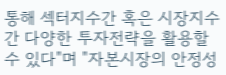통해 섹터지수간 혹은 시장지수간 다양한 투자전략을 활용할 수 있다"며 "자본시장의 안정성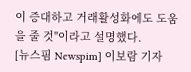이 증대하고 거래활성화에도 도움을 줄 것"이라고 설명했다.
[뉴스핌 Newspim] 이보람 기자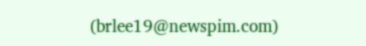(brlee19@newspim.com)